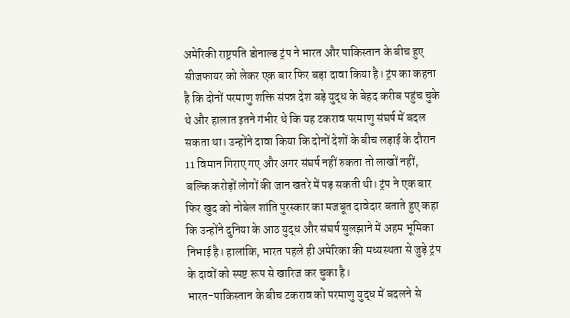अमेरिकी राष्ट्रपति डोनाल्ड ट्रंप ने भारत और पाकिस्तान के बीच हुए सीजफायर को लेकर एक बार फिर बड़ा दावा किया है। ट्रंप का कहना है कि दोनों परमाणु शक्ति संपन्न देश बड़े युद्ध के बेहद करीब पहुंच चुके थे और हालात इतने गंभीर थे कि यह टकराव परमाणु संघर्ष में बदल सकता था। उन्होंने दावा किया कि दोनों देशों के बीच लड़ाई के दौरान 11 विमान गिराए गए और अगर संघर्ष नहीं रुकता तो लाखों नहीं, बल्कि करोड़ों लोगों की जान खतरे में पड़ सकती थी। ट्रंप ने एक बार फिर खुद को नोबेल शांति पुरस्कार का मजबूत दावेदार बताते हुए कहा कि उन्होंने दुनिया के आठ युद्ध और संघर्ष सुलझाने में अहम भूमिका निभाई है। हालांकि, भारत पहले ही अमेरिका की मध्यस्थता से जुड़े ट्रंप के दावों को स्पष्ट रूप से खारिज कर चुका है।
भारत-पाकिस्तान के बीच टकराव को परमाणु युद्ध में बदलने से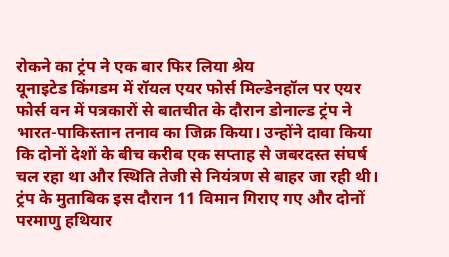रोकने का ट्रंप ने एक बार फिर लिया श्रेय
यूनाइटेड किंगडम में रॉयल एयर फोर्स मिल्डेनहॉल पर एयर फोर्स वन में पत्रकारों से बातचीत के दौरान डोनाल्ड ट्रंप ने भारत-पाकिस्तान तनाव का जिक्र किया। उन्होंने दावा किया कि दोनों देशों के बीच करीब एक सप्ताह से जबरदस्त संघर्ष चल रहा था और स्थिति तेजी से नियंत्रण से बाहर जा रही थी। ट्रंप के मुताबिक इस दौरान 11 विमान गिराए गए और दोनों परमाणु हथियार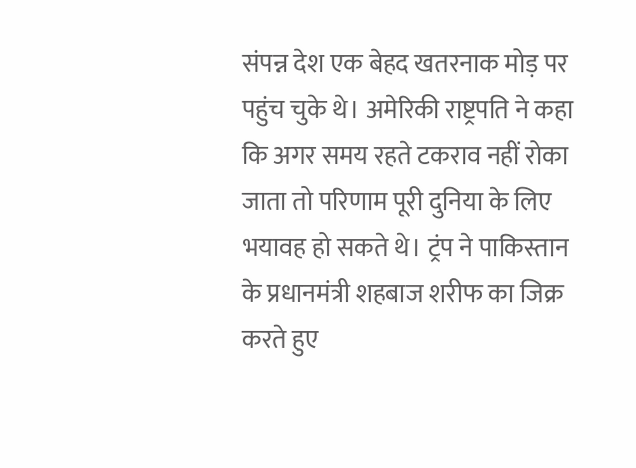संपन्न देश एक बेहद खतरनाक मोड़ पर पहुंच चुके थे। अमेरिकी राष्ट्रपति ने कहा कि अगर समय रहते टकराव नहीं रोका जाता तो परिणाम पूरी दुनिया के लिए भयावह हो सकते थे। ट्रंप ने पाकिस्तान के प्रधानमंत्री शहबाज शरीफ का जिक्र करते हुए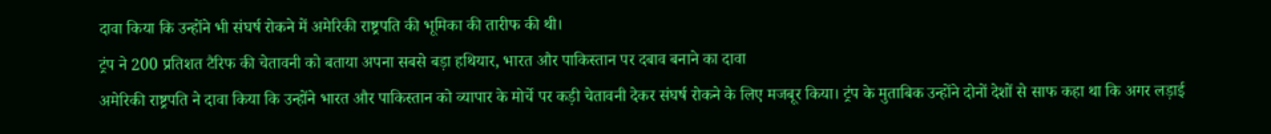दावा किया कि उन्होंने भी संघर्ष रोकने में अमेरिकी राष्ट्रपति की भूमिका की तारीफ की थी।
ट्रंप ने 200 प्रतिशत टैरिफ की चेतावनी को बताया अपना सबसे बड़ा हथियार, भारत और पाकिस्तान पर दबाव बनाने का दावा
अमेरिकी राष्ट्रपति ने दावा किया कि उन्होंने भारत और पाकिस्तान को व्यापार के मोर्चे पर कड़ी चेतावनी देकर संघर्ष रोकने के लिए मजबूर किया। ट्रंप के मुताबिक उन्होंने दोनों देशों से साफ कहा था कि अगर लड़ाई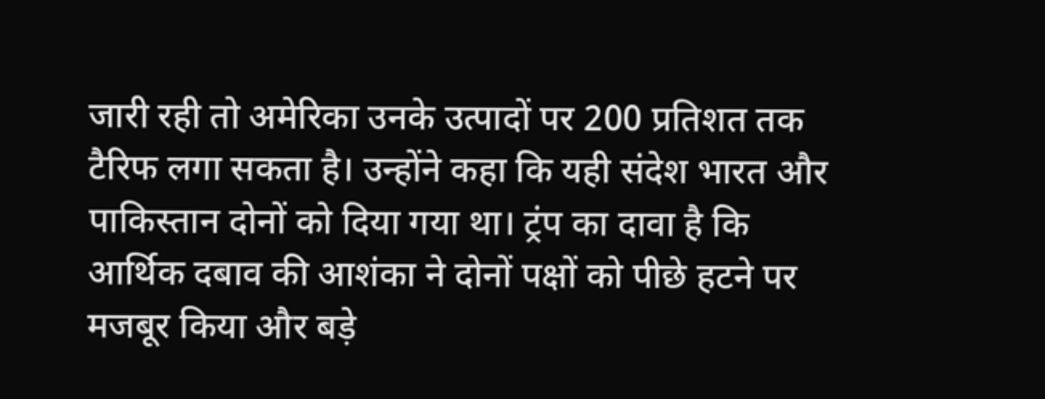जारी रही तो अमेरिका उनके उत्पादों पर 200 प्रतिशत तक टैरिफ लगा सकता है। उन्होंने कहा कि यही संदेश भारत और पाकिस्तान दोनों को दिया गया था। ट्रंप का दावा है कि आर्थिक दबाव की आशंका ने दोनों पक्षों को पीछे हटने पर मजबूर किया और बड़े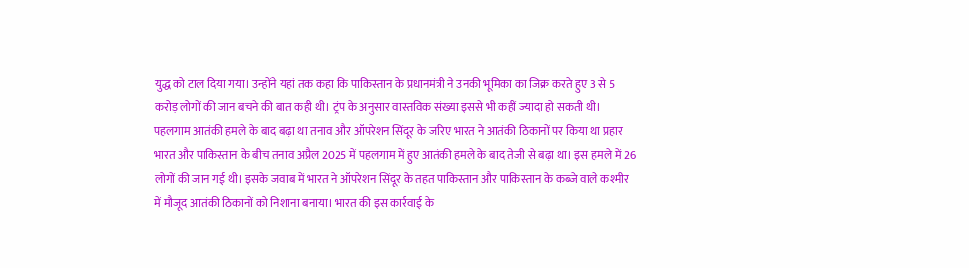युद्ध को टाल दिया गया। उन्होंने यहां तक कहा कि पाकिस्तान के प्रधानमंत्री ने उनकी भूमिका का जिक्र करते हुए 3 से 5 करोड़ लोगों की जान बचने की बात कही थी। ट्रंप के अनुसार वास्तविक संख्या इससे भी कहीं ज्यादा हो सकती थी।
पहलगाम आतंकी हमले के बाद बढ़ा था तनाव और ऑपरेशन सिंदूर के जरिए भारत ने आतंकी ठिकानों पर किया था प्रहार
भारत और पाकिस्तान के बीच तनाव अप्रैल 2025 में पहलगाम में हुए आतंकी हमले के बाद तेजी से बढ़ा था। इस हमले में 26 लोगों की जान गई थी। इसके जवाब में भारत ने ऑपरेशन सिंदूर के तहत पाकिस्तान और पाकिस्तान के कब्जे वाले कश्मीर में मौजूद आतंकी ठिकानों को निशाना बनाया। भारत की इस कार्रवाई के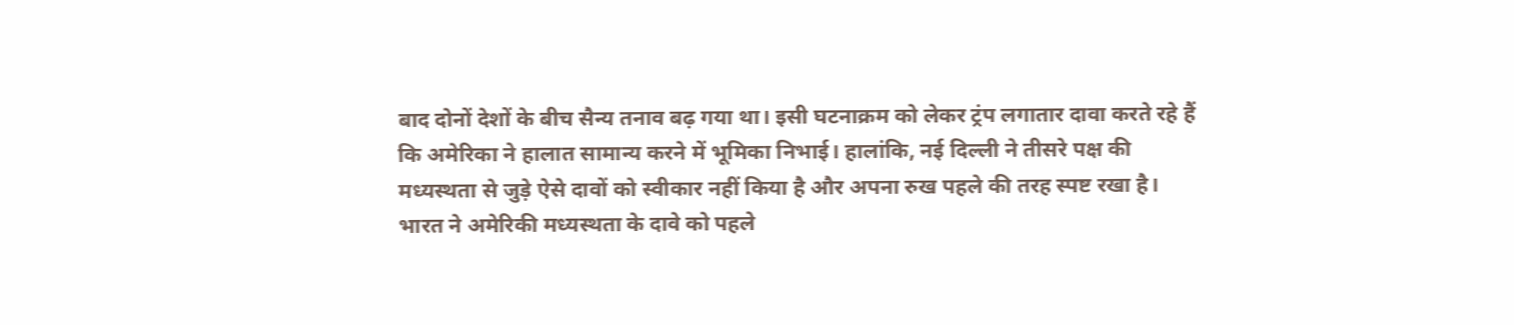बाद दोनों देशों के बीच सैन्य तनाव बढ़ गया था। इसी घटनाक्रम को लेकर ट्रंप लगातार दावा करते रहे हैं कि अमेरिका ने हालात सामान्य करने में भूमिका निभाई। हालांकि, नई दिल्ली ने तीसरे पक्ष की मध्यस्थता से जुड़े ऐसे दावों को स्वीकार नहीं किया है और अपना रुख पहले की तरह स्पष्ट रखा है।
भारत ने अमेरिकी मध्यस्थता के दावे को पहले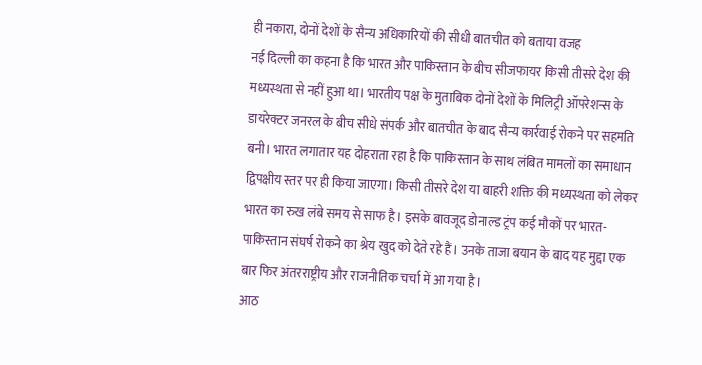ही नकारा, दोनों देशों के सैन्य अधिकारियों की सीधी बातचीत को बताया वजह
नई दिल्ली का कहना है कि भारत और पाकिस्तान के बीच सीजफायर किसी तीसरे देश की मध्यस्थता से नहीं हुआ था। भारतीय पक्ष के मुताबिक दोनों देशों के मिलिट्री ऑपरेशन्स के डायरेक्टर जनरल के बीच सीधे संपर्क और बातचीत के बाद सैन्य कार्रवाई रोकने पर सहमति बनी। भारत लगातार यह दोहराता रहा है कि पाकिस्तान के साथ लंबित मामलों का समाधान द्विपक्षीय स्तर पर ही किया जाएगा। किसी तीसरे देश या बाहरी शक्ति की मध्यस्थता को लेकर भारत का रुख लंबे समय से साफ है। इसके बावजूद डोनाल्ड ट्रंप कई मौकों पर भारत-पाकिस्तान संघर्ष रोकने का श्रेय खुद को देते रहे हैं। उनके ताजा बयान के बाद यह मुद्दा एक बार फिर अंतरराष्ट्रीय और राजनीतिक चर्चा में आ गया है।
आठ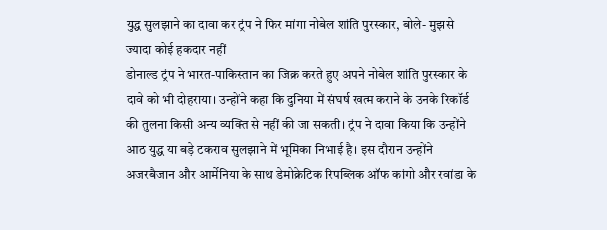युद्ध सुलझाने का दावा कर ट्रंप ने फिर मांगा नोबेल शांति पुरस्कार, बोले- मुझसे ज्यादा कोई हकदार नहीं
डोनाल्ड ट्रंप ने भारत-पाकिस्तान का जिक्र करते हुए अपने नोबेल शांति पुरस्कार के दावे को भी दोहराया। उन्होंने कहा कि दुनिया में संघर्ष खत्म कराने के उनके रिकॉर्ड की तुलना किसी अन्य व्यक्ति से नहीं की जा सकती। ट्रंप ने दावा किया कि उन्होंने आठ युद्ध या बड़े टकराव सुलझाने में भूमिका निभाई है। इस दौरान उन्होंने अजरबैजान और आर्मेनिया के साथ डेमोक्रेटिक रिपब्लिक ऑफ कांगो और रवांडा के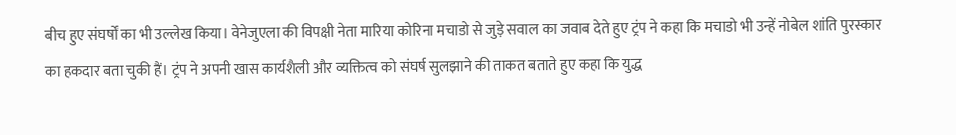बीच हुए संघर्षों का भी उल्लेख किया। वेनेजुएला की विपक्षी नेता मारिया कोरिना मचाडो से जुड़े सवाल का जवाब देते हुए ट्रंप ने कहा कि मचाडो भी उन्हें नोबेल शांति पुरस्कार का हकदार बता चुकी हैं। ट्रंप ने अपनी खास कार्यशैली और व्यक्तित्व को संघर्ष सुलझाने की ताकत बताते हुए कहा कि युद्ध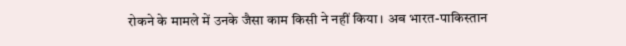रोकने के मामले में उनके जैसा काम किसी ने नहीं किया। अब भारत-पाकिस्तान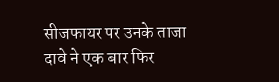सीजफायर पर उनके ताजा दावे ने एक बार फिर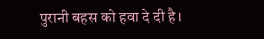पुरानी बहस को हवा दे दी है।